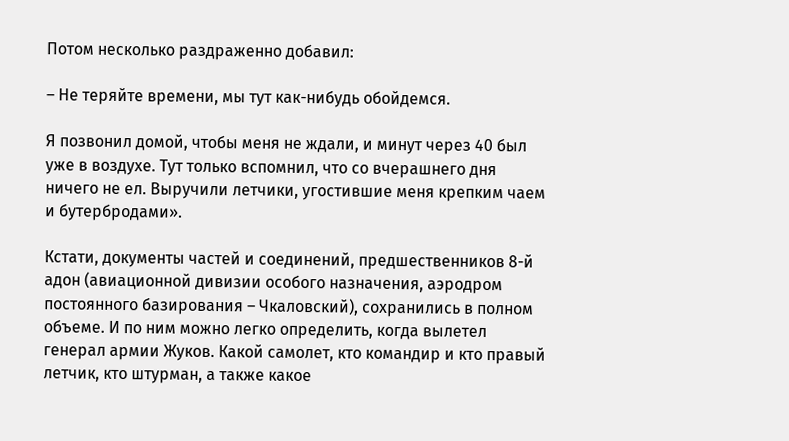Потом несколько раздраженно добавил:

– Не теряйте времени, мы тут как-нибудь обойдемся.

Я позвонил домой, чтобы меня не ждали, и минут через 40 был уже в воздухе. Тут только вспомнил, что со вчерашнего дня ничего не ел. Выручили летчики, угостившие меня крепким чаем и бутербродами».

Кстати, документы частей и соединений, предшественников 8-й адон (авиационной дивизии особого назначения, аэродром постоянного базирования – Чкаловский), сохранились в полном объеме. И по ним можно легко определить, когда вылетел генерал армии Жуков. Какой самолет, кто командир и кто правый летчик, кто штурман, а также какое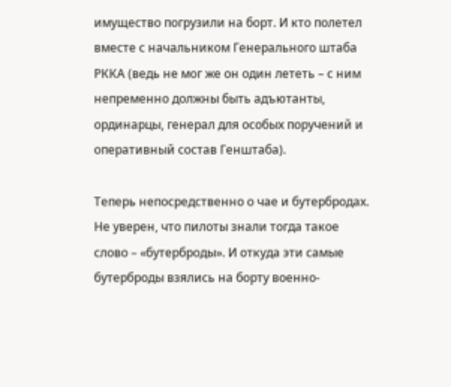имущество погрузили на борт. И кто полетел вместе с начальником Генерального штаба РККА (ведь не мог же он один лететь – с ним непременно должны быть адъютанты, ординарцы, генерал для особых поручений и оперативный состав Генштаба).

Теперь непосредственно о чае и бутербродах. Не уверен, что пилоты знали тогда такое слово – «бутерброды». И откуда эти самые бутерброды взялись на борту военно-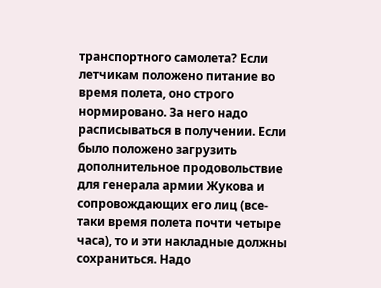транспортного самолета? Если летчикам положено питание во время полета, оно строго нормировано. За него надо расписываться в получении. Если было положено загрузить дополнительное продовольствие для генерала армии Жукова и сопровождающих его лиц (все-таки время полета почти четыре часа), то и эти накладные должны сохраниться. Надо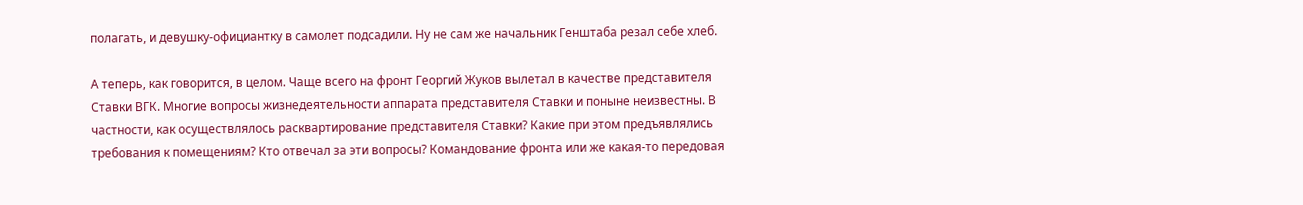полагать, и девушку-официантку в самолет подсадили. Ну не сам же начальник Генштаба резал себе хлеб.

А теперь, как говорится, в целом. Чаще всего на фронт Георгий Жуков вылетал в качестве представителя Ставки ВГК. Многие вопросы жизнедеятельности аппарата представителя Ставки и поныне неизвестны. В частности, как осуществлялось расквартирование представителя Ставки? Какие при этом предъявлялись требования к помещениям? Кто отвечал за эти вопросы? Командование фронта или же какая-то передовая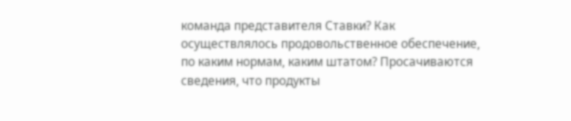команда представителя Ставки? Как осуществлялось продовольственное обеспечение, по каким нормам, каким штатом? Просачиваются сведения, что продукты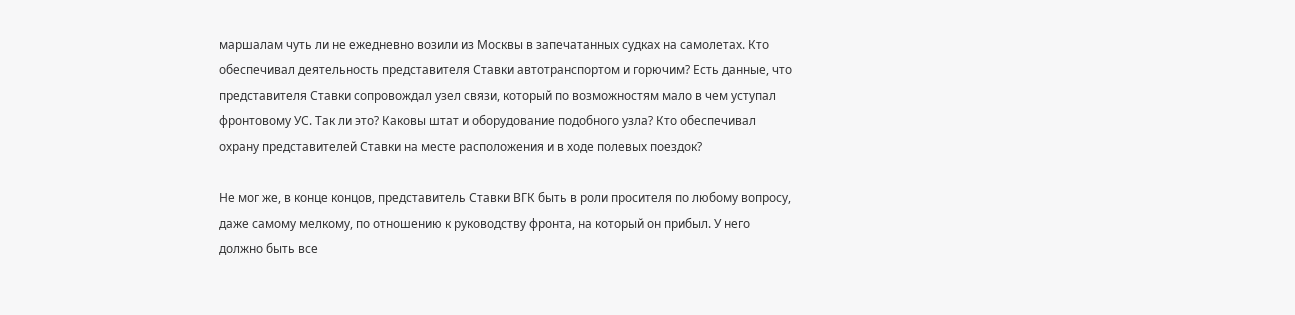маршалам чуть ли не ежедневно возили из Москвы в запечатанных судках на самолетах. Кто обеспечивал деятельность представителя Ставки автотранспортом и горючим? Есть данные, что представителя Ставки сопровождал узел связи, который по возможностям мало в чем уступал фронтовому УС. Так ли это? Каковы штат и оборудование подобного узла? Кто обеспечивал охрану представителей Ставки на месте расположения и в ходе полевых поездок?

Не мог же, в конце концов, представитель Ставки ВГК быть в роли просителя по любому вопросу, даже самому мелкому, по отношению к руководству фронта, на который он прибыл. У него должно быть все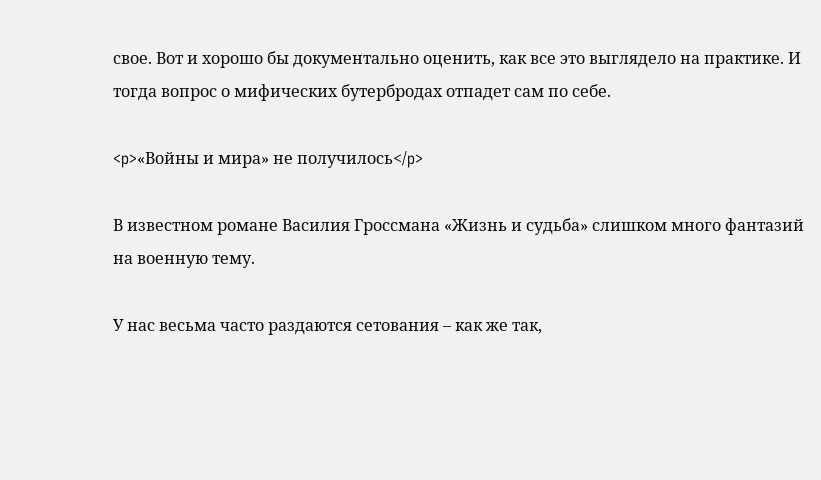свое. Вот и хорошо бы документально оценить, как все это выглядело на практике. И тогда вопрос о мифических бутербродах отпадет сам по себе.

<p>«Войны и мира» не получилось</p>

В известном романе Василия Гроссмана «Жизнь и судьба» слишком много фантазий на военную тему.

У нас весьма часто раздаются сетования – как же так,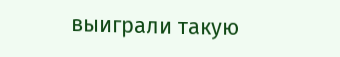выиграли такую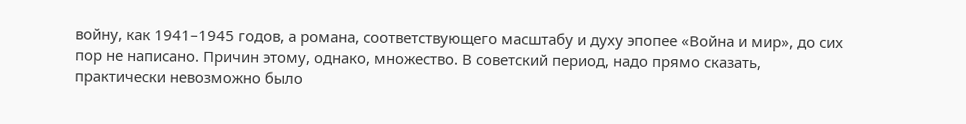войну, как 1941–1945 годов, а романа, соответствующего масштабу и духу эпопее «Война и мир», до сих пор не написано. Причин этому, однако, множество. В советский период, надо прямо сказать, практически невозможно было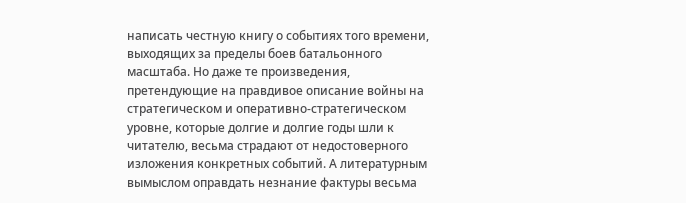написать честную книгу о событиях того времени, выходящих за пределы боев батальонного масштаба. Но даже те произведения, претендующие на правдивое описание войны на стратегическом и оперативно-стратегическом уровне, которые долгие и долгие годы шли к читателю, весьма страдают от недостоверного изложения конкретных событий. А литературным вымыслом оправдать незнание фактуры весьма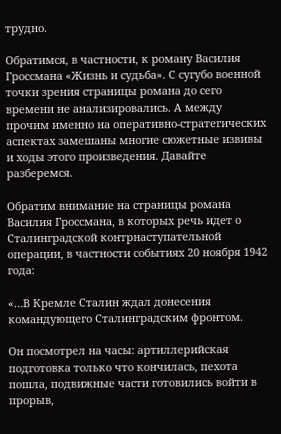трудно.

Обратимся, в частности, к роману Василия Гроссмана «Жизнь и судьба». С сугубо военной точки зрения страницы романа до сего времени не анализировались. А между прочим именно на оперативно-стратегических аспектах замешаны многие сюжетные извивы и ходы этого произведения. Давайте разберемся.

Обратим внимание на страницы романа Василия Гроссмана, в которых речь идет о Сталинградской контрнаступательной операции, в частности событиях 20 ноября 1942 года:

«…В Кремле Сталин ждал донесения командующего Сталинградским фронтом.

Он посмотрел на часы: артиллерийская подготовка только что кончилась, пехота пошла, подвижные части готовились войти в прорыв,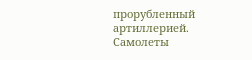прорубленный артиллерией. Самолеты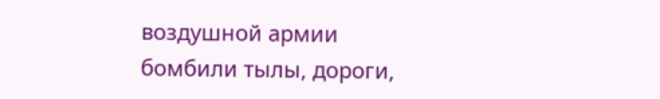воздушной армии бомбили тылы, дороги,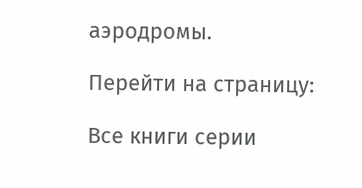аэродромы.

Перейти на страницу:

Все книги серии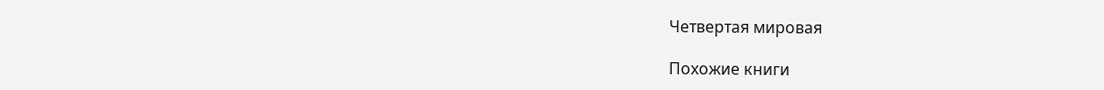Четвертая мировая

Похожие книги